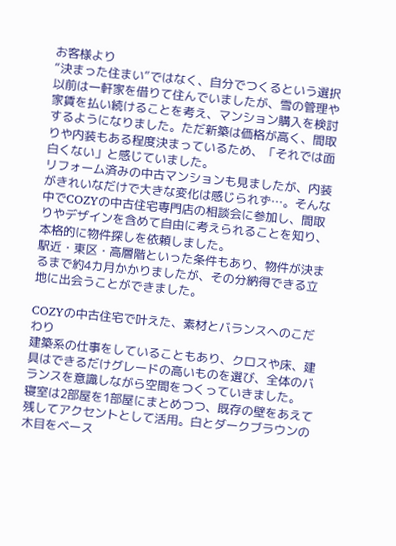お客様より
“決まった住まい”ではなく、自分でつくるという選択
以前は一軒家を借りて住んでいましたが、雪の管理や家賃を払い続けることを考え、マンション購入を検討するようになりました。ただ新築は価格が高く、間取りや内装もある程度決まっているため、「それでは面白くない」と感じていました。
リフォーム済みの中古マンションも見ましたが、内装がきれいなだけで大きな変化は感じられず…。そんな中でCOZYの中古住宅専門店の相談会に参加し、間取りやデザインを含めて自由に考えられることを知り、本格的に物件探しを依頼しました。
駅近・東区・高層階といった条件もあり、物件が決まるまで約4カ月かかりましたが、その分納得できる立地に出会うことができました。

COZYの中古住宅で叶えた、素材とバランスへのこだわり
建築系の仕事をしていることもあり、クロスや床、建具はできるだけグレードの高いものを選び、全体のバランスを意識しながら空間をつくっていきました。
寝室は2部屋を1部屋にまとめつつ、既存の壁をあえて残してアクセントとして活用。白とダークブラウンの木目をベース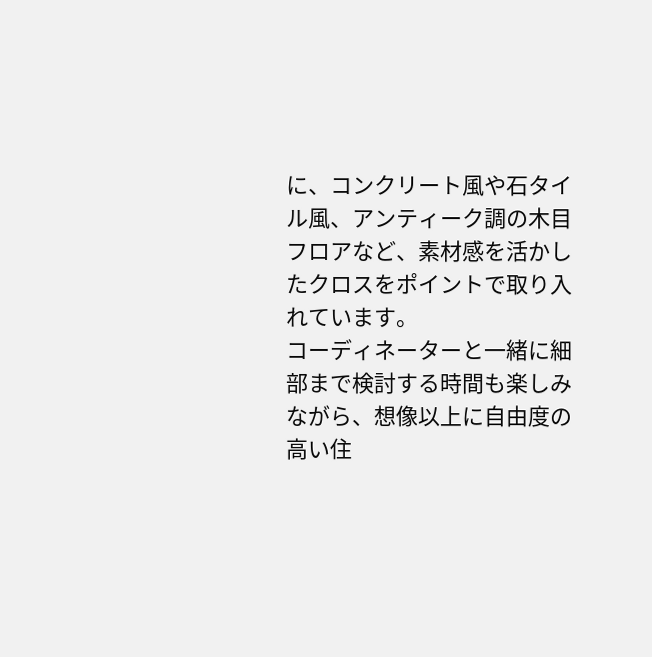に、コンクリート風や石タイル風、アンティーク調の木目フロアなど、素材感を活かしたクロスをポイントで取り入れています。
コーディネーターと一緒に細部まで検討する時間も楽しみながら、想像以上に自由度の高い住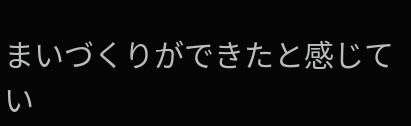まいづくりができたと感じてい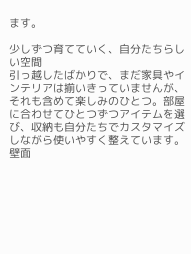ます。

少しずつ育てていく、自分たちらしい空間
引っ越したばかりで、まだ家具やインテリアは揃いきっていませんが、それも含めて楽しみのひとつ。部屋に合わせてひとつずつアイテムを選び、収納も自分たちでカスタマイズしながら使いやすく整えています。
壁面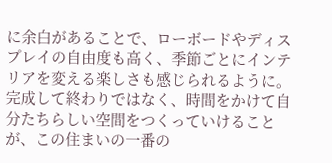に余白があることで、ローボードやディスプレイの自由度も高く、季節ごとにインテリアを変える楽しさも感じられるように。
完成して終わりではなく、時間をかけて自分たちらしい空間をつくっていけることが、この住まいの一番の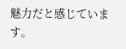魅力だと感じています。